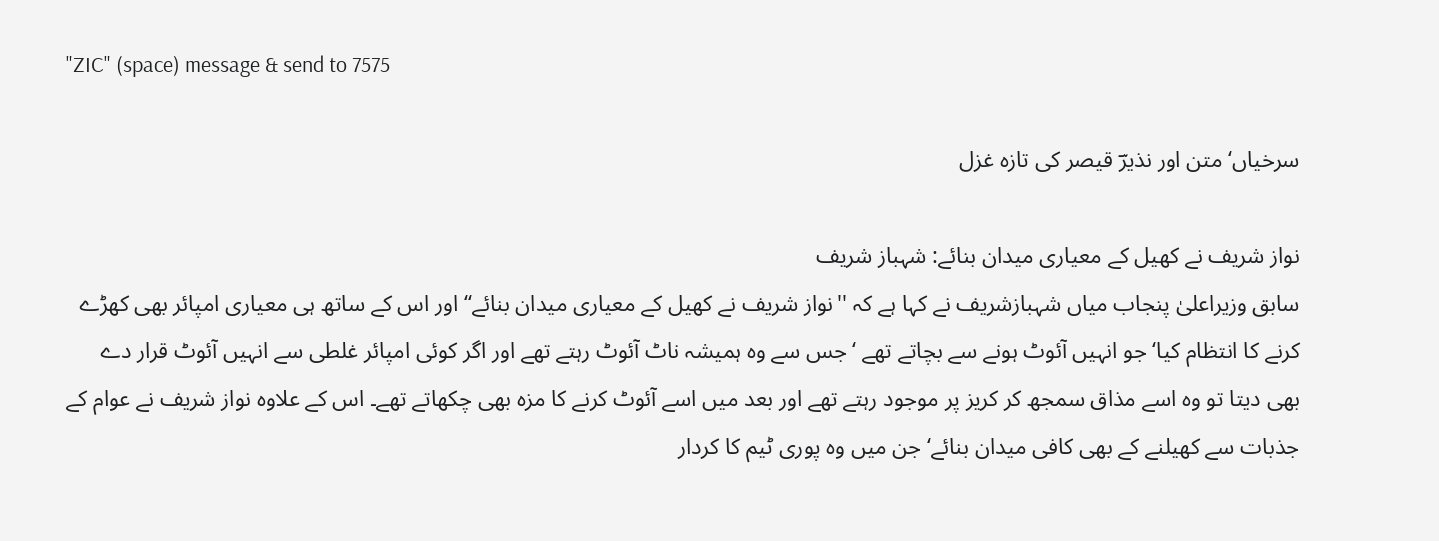"ZIC" (space) message & send to 7575

سرخیاں‘ متن اور نذیرؔ قیصر کی تازہ غزل

نواز شریف نے کھیل کے معیاری میدان بنائے: شہباز شریف
سابق وزیراعلیٰ پنجاب میاں شہبازشریف نے کہا ہے کہ ''نواز شریف نے کھیل کے معیاری میدان بنائے‘‘ اور اس کے ساتھ ہی معیاری امپائر بھی کھڑے کرنے کا انتظام کیا‘ جو انہیں آئوٹ ہونے سے بچاتے تھے ‘جس سے وہ ہمیشہ ناٹ آئوٹ رہتے تھے اور اگر کوئی امپائر غلطی سے انہیں آئوٹ قرار دے بھی دیتا تو وہ اسے مذاق سمجھ کر کریز پر موجود رہتے تھے اور بعد میں اسے آئوٹ کرنے کا مزہ بھی چکھاتے تھے۔ اس کے علاوہ نواز شریف نے عوام کے جذبات سے کھیلنے کے بھی کافی میدان بنائے‘ جن میں وہ پوری ٹیم کا کردار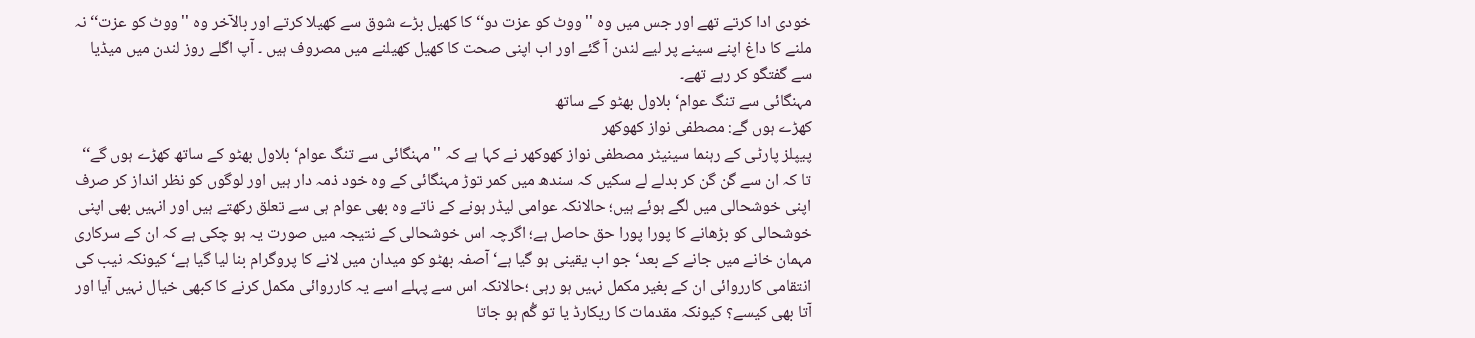خودی ادا کرتے تھے اور جس میں وہ ''ووٹ کو عزت دو‘‘ کا کھیل بڑے شوق سے کھیلا کرتے اور بالآخر وہ ''ووٹ کو عزت‘‘ نہ ملنے کا داغ اپنے سینے پر لیے لندن آ گئے اور اب اپنی صحت کا کھیل کھیلنے میں مصروف ہیں ۔ آپ اگلے روز لندن میں میڈیا سے گفتگو کر رہے تھے۔
مہنگائی سے تنگ عوام‘ بلاول بھٹو کے ساتھ
کھڑے ہوں گے: مصطفی نواز کھوکھر
پیپلز پارٹی کے رہنما سینیٹر مصطفی نواز کھوکھر نے کہا ہے کہ ''مہنگائی سے تنگ عوام‘ بلاول بھٹو کے ساتھ کھڑے ہوں گے‘‘ تا کہ ان سے گن گن کر بدلے لے سکیں کہ سندھ میں کمر توڑ مہنگائی کے وہ خود ذمہ دار ہیں اور لوگوں کو نظر انداز کر صرف اپنی خوشحالی میں لگے ہوئے ہیں؛ حالانکہ عوامی لیڈر ہونے کے ناتے وہ بھی عوام ہی سے تعلق رکھتے ہیں اور انہیں بھی اپنی خوشحالی کو بڑھانے کا پورا پورا حق حاصل ہے؛ اگرچہ اس خوشحالی کے نتیجہ میں صورت یہ ہو چکی ہے کہ ان کے سرکاری مہمان خانے میں جانے کے بعد‘ جو اب یقینی ہو گیا ہے‘ آصفہ بھٹو کو میدان میں لانے کا پروگرام بنا لیا گیا ہے‘ کیونکہ نیب کی انتقامی کارروائی ان کے بغیر مکمل نہیں ہو رہی ؛حالانکہ اس سے پہلے اسے یہ کارروائی مکمل کرنے کا کبھی خیال نہیں آیا اور آتا بھی کیسے؟ کیونکہ مقدمات کا ریکارڈ یا تو گُم ہو جاتا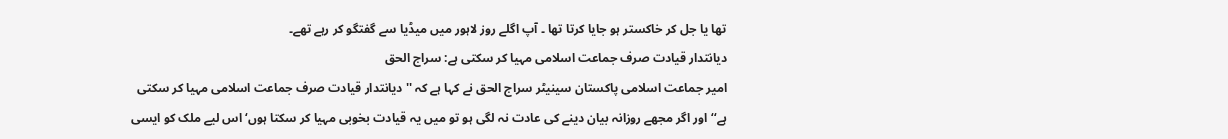تھا یا جل کر خاکستر ہو جایا کرتا تھا ۔ آپ اگلے روز لاہور میں میڈیا سے گفتگو کر رہے تھے۔
دیانتدار قیادت صرف جماعت اسلامی مہیا کر سکتی ہے: سراج الحق
امیر جماعت اسلامی پاکستان سینیٹر سراج الحق نے کہا ہے کہ ''دیانتدار قیادت صرف جماعت اسلامی مہیا کر سکتی ہے‘‘ اور اگر مجھے روزانہ بیان دینے کی عادت نہ لگی ہو تو میں یہ قیادت بخوبی مہیا کر سکتا ہوں‘ اس لیے ملک کو ایسی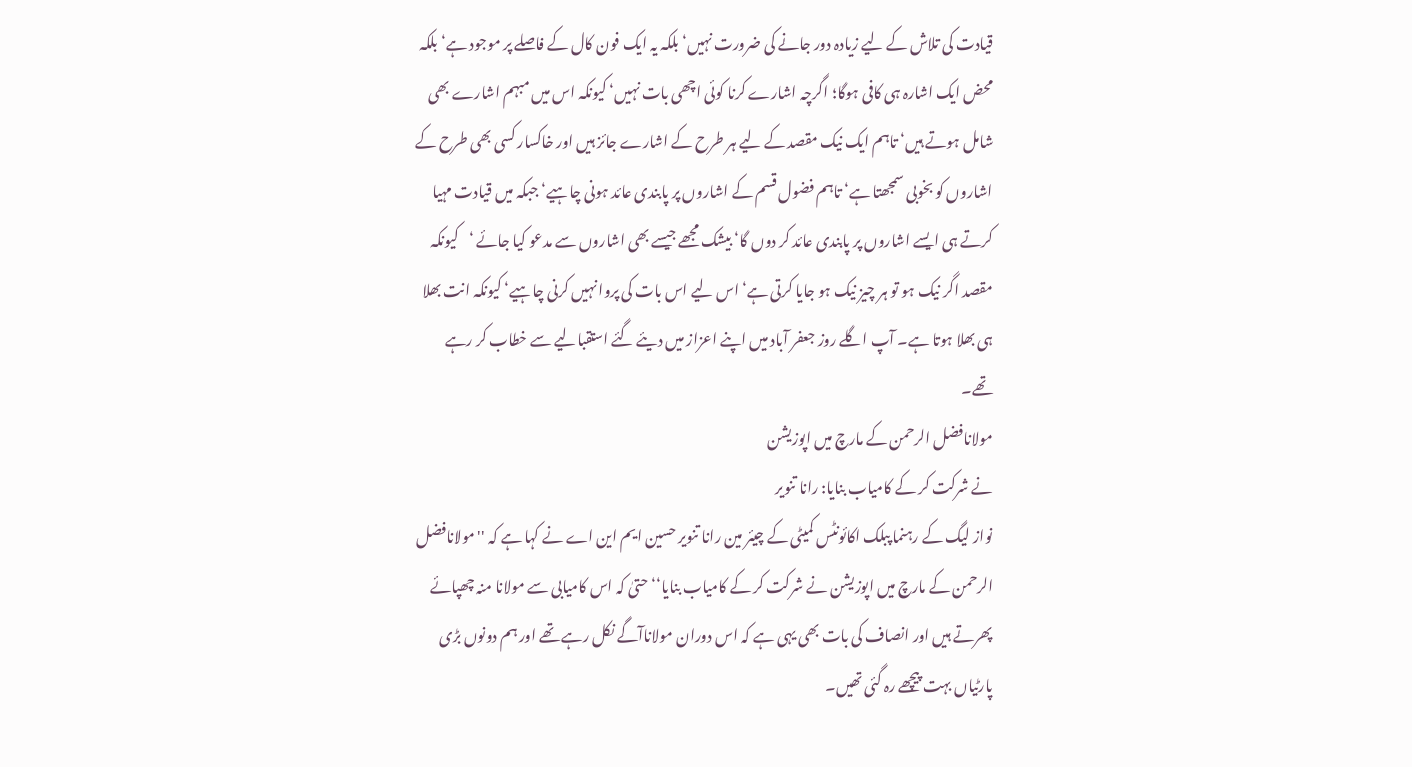قیادت کی تلاش کے لیے زیادہ دور جانے کی ضرورت نہیں‘ بلکہ یہ ایک فون کال کے فاصلے پر موجود ہے‘ بلکہ محض ایک اشارہ ہی کافی ہوگا؛ اگرچہ اشارے کرنا کوئی اچھی بات نہیں‘ کیونکہ اس میں مبہم اشارے بھی شامل ہوتے ہیں‘ تاہم ایک نیک مقصد کے لیے ہر طرح کے اشارے جائز ہیں اور خاکسار کسی بھی طرح کے اشاروں کو بخوبی سمجھتا ہے‘ تاہم فضول قسم کے اشاروں پر پابندی عائد ہونی چاہیے‘ جبکہ میں قیادت مہیا کرتے ہی ایسے اشاروں پر پابندی عائد کر دوں گا‘ بیشک مجھے جیسے بھی اشاروں سے مدعو کیا جائے ‘کیونکہ مقصد اگر نیک ہو تو ہر چیز نیک ہو جایا کرتی ہے‘ اس لیے اس بات کی پروا نہیں کرنی چاہیے‘ کیونکہ انت بھلا ہی بھلا ہوتا ہے۔ آپ اگلے روز جعفر آباد میں اپنے اعزاز میں دیئے گئے استقبالیے سے خطاب کر رہے تھے۔
مولانافضل الرحمن کے مارچ میں اپوزیشن
نے شرکت کر کے کامیاب بنایا: رانا تنویر
نواز لیگ کے رہنما پبلک اکائونٹس کمیٹی کے چیئر مین رانا تنویر حسین ایم این اے نے کہا ہے کہ ''مولانافضل الرحمن کے مارچ میں اپوزیشن نے شرکت کر کے کامیاب بنایا‘‘ حتیٰ کہ اس کامیابی سے مولانا منہ چھپائے پھرتے ہیں اور انصاف کی بات بھی یہی ہے کہ اس دوران مولاناآگے نکل رہے تھے اور ہم دونوں بڑی پارٹیاں بہت پیچھے رہ گئی تھیں۔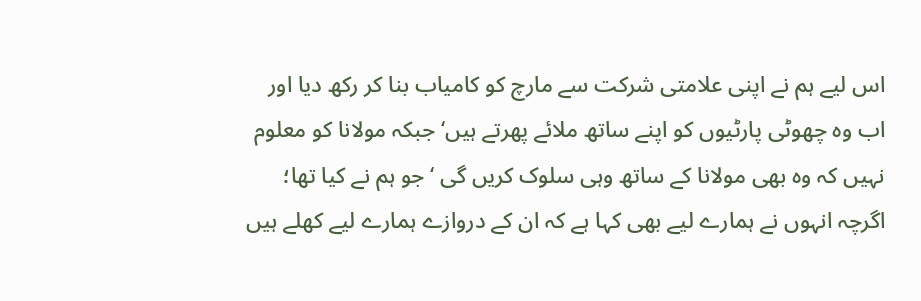اس لیے ہم نے اپنی علامتی شرکت سے مارچ کو کامیاب بنا کر رکھ دیا اور اب وہ چھوٹی پارٹیوں کو اپنے ساتھ ملائے پھرتے ہیں‘ جبکہ مولانا کو معلوم نہیں کہ وہ بھی مولانا کے ساتھ وہی سلوک کریں گی ‘جو ہم نے کیا تھا؛ اگرچہ انہوں نے ہمارے لیے بھی کہا ہے کہ ان کے دروازے ہمارے لیے کھلے ہیں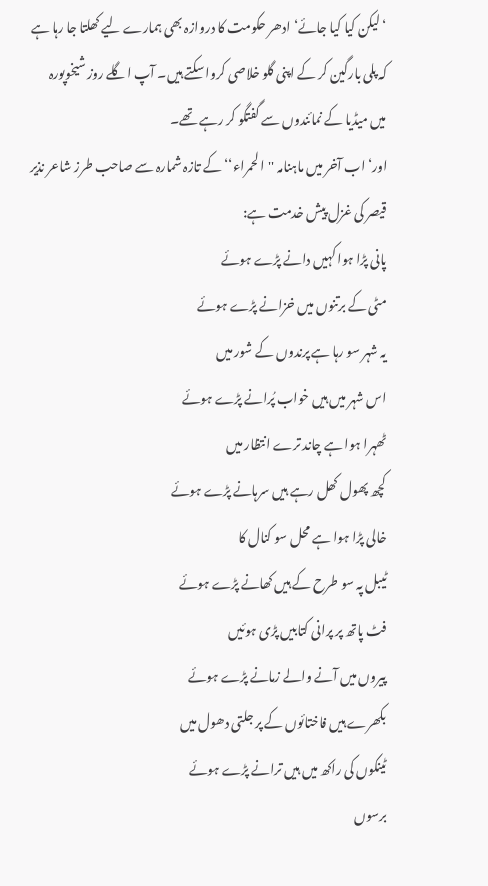‘لیکن کیا کیا جائے‘ ادھر حکومت کا دروازہ بھی ہمارے لیے کھلتا جا رہا ہے کہ پلی بارگین کر کے اپنی گلو خلاصی کروا سکتے ہیں۔ آپ اگلے روز شیخوپورہ میں میڈیا کے نمائندوں سے گفتگو کر رہے تھے۔
اور‘ اب آخر میں ماہنامہ ''الحمراء‘‘ کے تازہ شمارہ سے صاحب طرز شاعر نذیر قیصر کی غزل پیش خدمت ہے:
پانی پڑا ہوا کہیں دانے پڑے ہوئے
مٹی کے برتنوں میں خزانے پڑے ہوئے
یہ شہر سو رہا ہے پرندوں کے شور میں
اس شہر میں ہیں خواب پُرانے پڑے ہوئے
ٹھہرا ہوا ہے چاند ترے انتظار میں
کچھ پھول کھل رہے ہیں سرہانے پڑے ہوئے
خالی پڑا ہوا ہے محل سو کنال کا
ٹیبل پہ سو طرح کے ہیں کھانے پڑے ہوئے
فٹ پاتھ پر پرانی کتابیں پڑی ہوئیں
پیروں میں آنے والے زمانے پڑے ہوئے
بکھرے ہیں فاختائوں کے پر جلتی دھول میں
ٹینکوں کی راکھ میں ہیں ترانے پڑے ہوئے
برسوں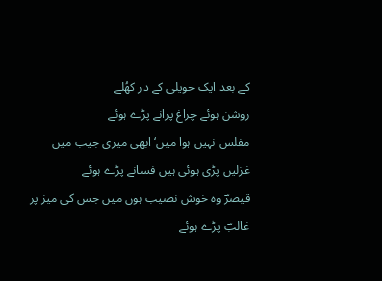کے بعد ایک حویلی کے در کھُلے
روشن ہوئے چراغ پرانے پڑے ہوئے
مفلس نہیں ہوا میں‘ ابھی میری جیب میں
غزلیں پڑی ہوئی ہیں فسانے پڑے ہوئے
قیصرؔ وہ خوش نصیب ہوں میں جس کی میز پر
غالبؔ پڑے ہوئے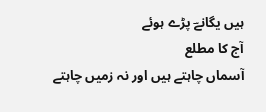ہیں یگانےؔ پڑے ہوئے
آج کا مطلع
آسماں چاہتے ہیں اور نہ زمیں چاہتے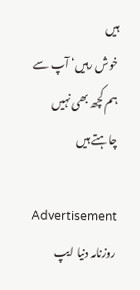ہیں
خوش رہیں‘ آپ سے ہم کچھ بھی نہیں چاہتے ہیں

Advertisement
روزنامہ دنیا ایپ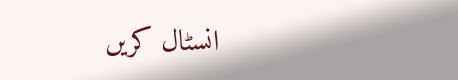انسٹال کریں